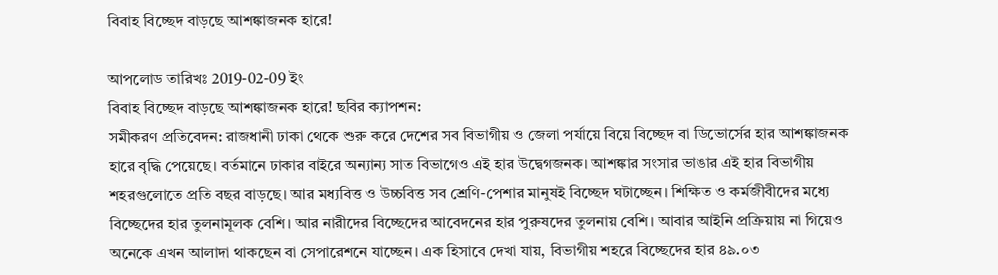বিবাহ বিচ্ছেদ বাড়ছে আশঙ্কাজনক হারে!

আপলোড তারিখঃ 2019-02-09 ইং
বিবাহ বিচ্ছেদ বাড়ছে আশঙ্কাজনক হারে! ছবির ক্যাপশন:
সমীকরণ প্রতিবেদন: রাজধানী ঢাকা থেকে শুরু করে দেশের সব বিভাগীয় ও জেলা পর্যায়ে বিয়ে বিচ্ছেদ বা ডিভোর্সের হার আশঙ্কাজনক হারে বৃদ্ধি পেয়েছে। বর্তমানে ঢাকার বাইরে অন্যান্য সাত বিভাগেও এই হার উদ্বেগজনক। আশঙ্কার সংসার ভাঙার এই হার বিভাগীয় শহরগুলোতে প্রতি বছর বাড়ছে। আর মধ্যবিত্ত ও উচ্চবিত্ত সব শ্রেণি-পেশার মানুষই বিচ্ছেদ ঘটাচ্ছেন। শিক্ষিত ও কর্মজীবীদের মধ্যে বিচ্ছেদের হার তুলনামূলক বেশি। আর নারীদের বিচ্ছেদের আবেদনের হার পুরুষদের তুলনায় বেশি। আবার আইনি প্রক্রিয়ায় না গিয়েও অনেকে এখন আলাদা থাকছেন বা সেপারেশনে যাচ্ছেন। এক হিসাবে দেখা যায়, বিভাগীয় শহরে বিচ্ছেদের হার ৪৯.০৩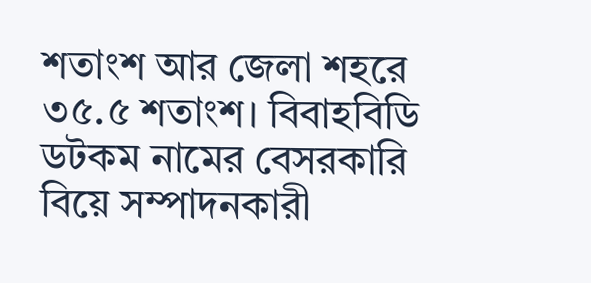শতাংশ আর জেলা শহরে ৩৫.৫ শতাংশ। বিবাহবিডি ডটকম নামের বেসরকারি বিয়ে সম্পাদনকারী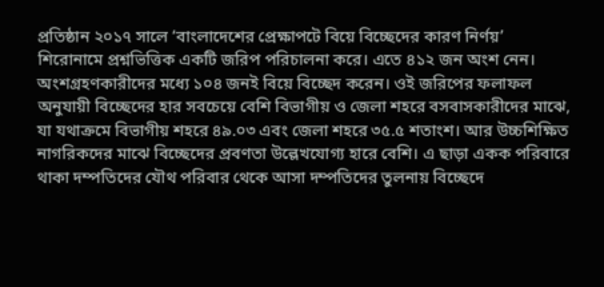প্রতিষ্ঠান ২০১৭ সালে ‘বাংলাদেশের প্রেক্ষাপটে বিয়ে বিচ্ছেদের কারণ নির্ণয়’ শিরোনামে প্রশ্নভিত্তিক একটি জরিপ পরিচালনা করে। এতে ৪১২ জন অংশ নেন। অংশগ্রহণকারীদের মধ্যে ১০৪ জনই বিয়ে বিচ্ছেদ করেন। ওই জরিপের ফলাফল অনুযায়ী বিচ্ছেদের হার সবচেয়ে বেশি বিভাগীয় ও জেলা শহরে বসবাসকারীদের মাঝে, যা যথাক্রমে বিভাগীয় শহরে ৪৯.০৩ এবং জেলা শহরে ৩৫.৫ শতাংশ। আর উচ্চশিক্ষিত নাগরিকদের মাঝে বিচ্ছেদের প্রবণতা উল্লেখযোগ্য হারে বেশি। এ ছাড়া একক পরিবারে থাকা দম্পতিদের যৌথ পরিবার থেকে আসা দম্পতিদের তুলনায় বিচ্ছেদে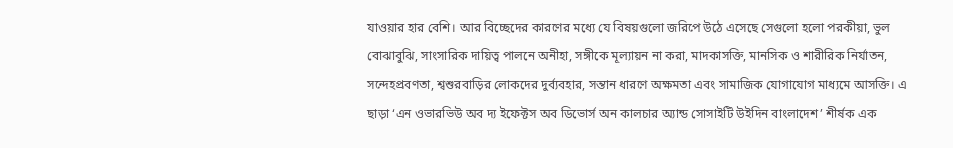যাওয়ার হার বেশি। আর বিচ্ছেদের কারণের মধ্যে যে বিষয়গুলো জরিপে উঠে এসেছে সেগুলো হলো পরকীয়া, ভুল বোঝাবুঝি, সাংসারিক দায়িত্ব পালনে অনীহা, সঙ্গীকে মূল্যায়ন না করা, মাদকাসক্তি, মানসিক ও শারীরিক নির্যাতন, সন্দেহপ্রবণতা, শ্বশুরবাড়ির লোকদের দুর্ব্যবহার, সন্তান ধারণে অক্ষমতা এবং সামাজিক যোগাযোগ মাধ্যমে আসক্তি। এ ছাড়া ‘এন ওভারভিউ অব দ্য ইফেক্টস অব ডিভোর্স অন কালচার অ্যান্ড সোসাইটি উইদিন বাংলাদেশ’ শীর্ষক এক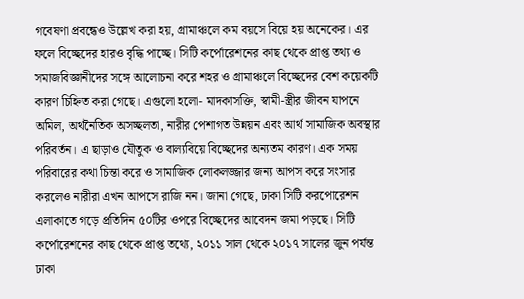গবেষণা প্রবন্ধেও উল্লেখ করা হয়, গ্রামাঞ্চলে কম বয়সে বিয়ে হয় অনেকের। এর ফলে বিচ্ছেদের হারও বৃদ্ধি পাচ্ছে। সিটি কর্পোরেশনের কাছ থেকে প্রাপ্ত তথ্য ও সমাজবিজ্ঞানীদের সঙ্গে আলোচনা করে শহর ও গ্রামাঞ্চলে বিচ্ছেদের বেশ কয়েকটি কারণ চিহ্নিত করা গেছে। এগুলো হলো- মাদকাসক্তি, স্বামী-স্ত্রীর জীবন যাপনে অমিল, অর্থনৈতিক অসচ্ছলতা, নারীর পেশাগত উন্নয়ন এবং আর্থ সামাজিক অবস্থার পরিবর্তন। এ ছাড়াও যৌতুক ও বাল্যবিয়ে বিচ্ছেদের অন্যতম কারণ। এক সময় পরিবারের কথা চিন্তা করে ও সামাজিক লোকলজ্জার জন্য আপস করে সংসার করলেও নারীরা এখন আপসে রাজি নন। জানা গেছে, ঢাকা সিটি করপোরেশন এলাকাতে গড়ে প্রতিদিন ৫০টির ওপরে বিচ্ছেদের আবেদন জমা পড়ছে। সিটি কর্পোরেশনের কাছ থেকে প্রাপ্ত তথ্যে, ২০১১ সাল থেকে ২০১৭ সালের জুন পর্যন্ত ঢাকা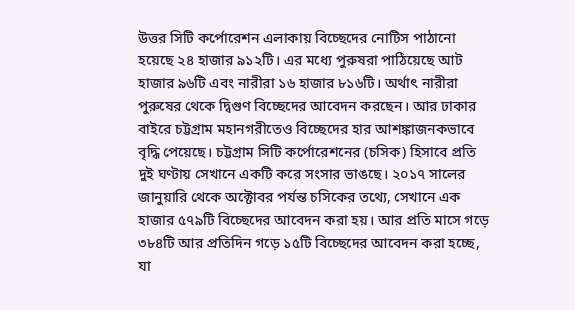উত্তর সিটি কর্পোরেশন এলাকায় বিচ্ছেদের নোটিস পাঠানো হয়েছে ২৪ হাজার ৯১২টি। এর মধ্যে পুরুষরা পাঠিয়েছে আট হাজার ৯৬টি এবং নারীরা ১৬ হাজার ৮১৬টি। অর্থাৎ নারীরা পুরুষের থেকে দ্বিগুণ বিচ্ছেদের আবেদন করছেন। আর ঢাকার বাইরে চট্টগ্রাম মহানগরীতেও বিচ্ছেদের হার আশঙ্কাজনকভাবে বৃদ্ধি পেয়েছে। চট্টগ্রাম সিটি কর্পোরেশনের (চসিক) হিসাবে প্রতি দুই ঘণ্টায় সেখানে একটি করে সংসার ভাঙছে। ২০১৭ সালের জানুয়ারি থেকে অক্টোবর পর্যন্ত চসিকের তথ্যে, সেখানে এক হাজার ৫৭৯টি বিচ্ছেদের আবেদন করা হয়। আর প্রতি মাসে গড়ে ৩৮৪টি আর প্রতিদিন গড়ে ১৫টি বিচ্ছেদের আবেদন করা হচ্ছে, যা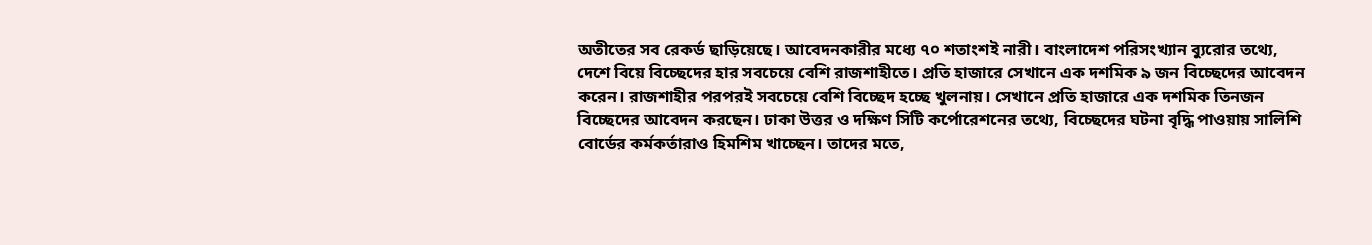অতীতের সব রেকর্ড ছাড়িয়েছে। আবেদনকারীর মধ্যে ৭০ শতাংশই নারী। বাংলাদেশ পরিসংখ্যান ব্যুরোর তথ্যে, দেশে বিয়ে বিচ্ছেদের হার সবচেয়ে বেশি রাজশাহীতে। প্রতি হাজারে সেখানে এক দশমিক ৯ জন বিচ্ছেদের আবেদন করেন। রাজশাহীর পরপরই সবচেয়ে বেশি বিচ্ছেদ হচ্ছে খুলনায়। সেখানে প্রতি হাজারে এক দশমিক তিনজন বিচ্ছেদের আবেদন করছেন। ঢাকা উত্তর ও দক্ষিণ সিটি কর্পোরেশনের তথ্যে, বিচ্ছেদের ঘটনা বৃদ্ধি পাওয়ায় সালিশি বোর্ডের কর্মকর্তারাও হিমশিম খাচ্ছেন। তাদের মতে,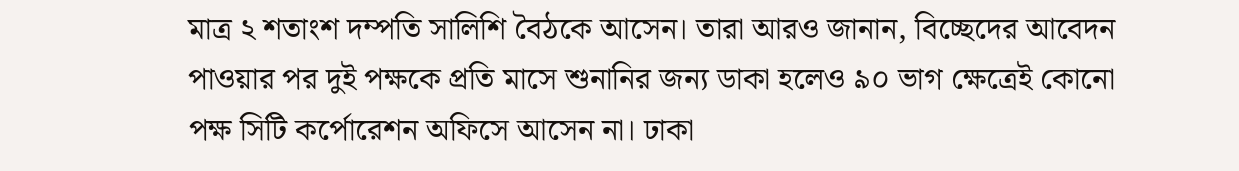মাত্র ২ শতাংশ দম্পতি সালিশি বৈঠকে আসেন। তারা আরও জানান, বিচ্ছেদের আবেদন পাওয়ার পর দুই পক্ষকে প্রতি মাসে শুনানির জন্য ডাকা হলেও ৯০ ভাগ ক্ষেত্রেই কোনো পক্ষ সিটি কর্পোরেশন অফিসে আসেন না। ঢাকা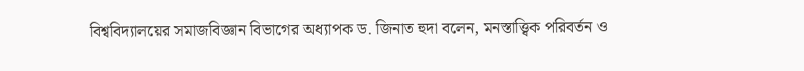বিশ্ববিদ্যালয়ের সমাজবিজ্ঞান বিভাগের অধ্যাপক ড. জিনাত হুদা বলেন, মনস্তাত্ত্বিক পরিবর্তন ও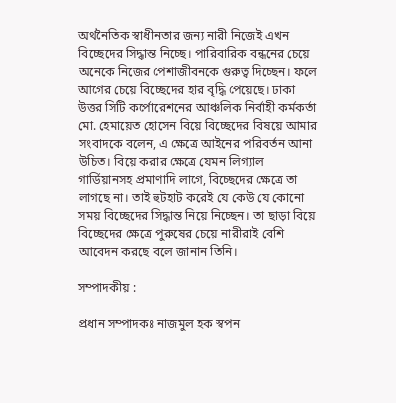অর্থনৈতিক স্বাধীনতার জন্য নারী নিজেই এখন বিচ্ছেদের সিদ্ধান্ত নিচ্ছে। পারিবারিক বন্ধনের চেয়ে অনেকে নিজের পেশাজীবনকে গুরুত্ব দিচ্ছেন। ফলে আগের চেয়ে বিচ্ছেদের হার বৃদ্ধি পেয়েছে। ঢাকা উত্তর সিটি কর্পোরেশনের আঞ্চলিক নির্বাহী কর্মকর্তা মো. হেমায়েত হোসেন বিয়ে বিচ্ছেদের বিষয়ে আমার সংবাদকে বলেন, এ ক্ষেত্রে আইনের পরিবর্তন আনা উচিত। বিয়ে করার ক্ষেত্রে যেমন লিগ্যাল গার্ডিয়ানসহ প্রমাণাদি লাগে, বিচ্ছেদের ক্ষেত্রে তা লাগছে না। তাই হুটহাট করেই যে কেউ যে কোনো সময় বিচ্ছেদের সিদ্ধান্ত নিয়ে নিচ্ছেন। তা ছাড়া বিয়ে বিচ্ছেদের ক্ষেত্রে পুরুষের চেয়ে নারীরাই বেশি আবেদন করছে বলে জানান তিনি।

সম্পাদকীয় :

প্রধান সম্পাদকঃ নাজমুল হক স্বপন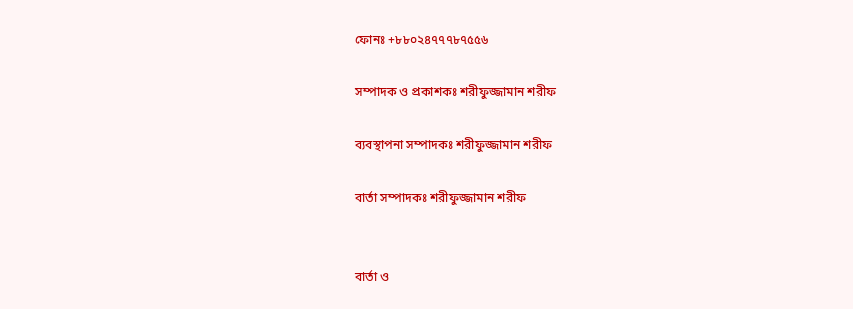ফোনঃ +৮৮০২৪৭৭৭৮৭৫৫৬

সম্পাদক ও প্রকাশকঃ শরীফুজ্জামান শরীফ

ব্যবস্থাপনা সম্পাদকঃ শরীফুজ্জামান শরীফ

বার্তা সম্পাদকঃ শরীফুজ্জামান শরীফ


বার্তা ও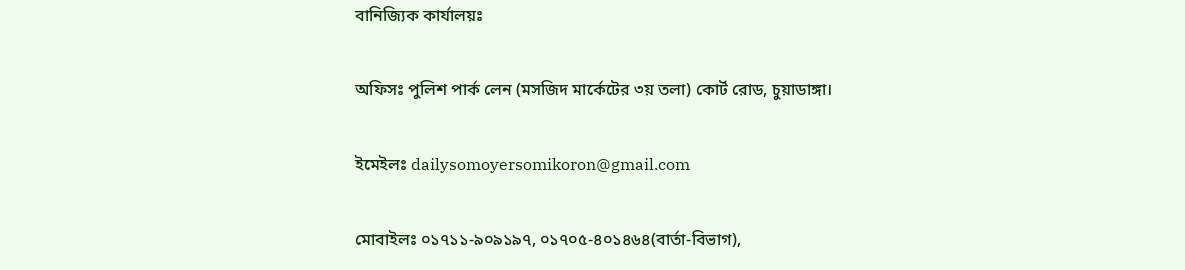বানিজ্যিক কার্যালয়ঃ

অফিসঃ পুলিশ পার্ক লেন (মসজিদ মার্কেটের ৩য় তলা) কোর্ট রোড, চুয়াডাঙ্গা।

ইমেইলঃ dailysomoyersomikoron@gmail.com

মোবাইলঃ ০১৭১১-৯০৯১৯৭, ০১৭০৫-৪০১৪৬৪(বার্তা-বিভাগ),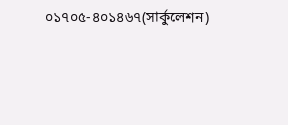০১৭০৫-৪০১৪৬৭(সার্কুলেশন)